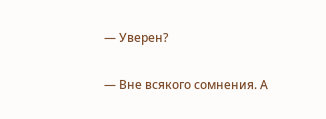— Уверен?

— Вне всякого сомнения. А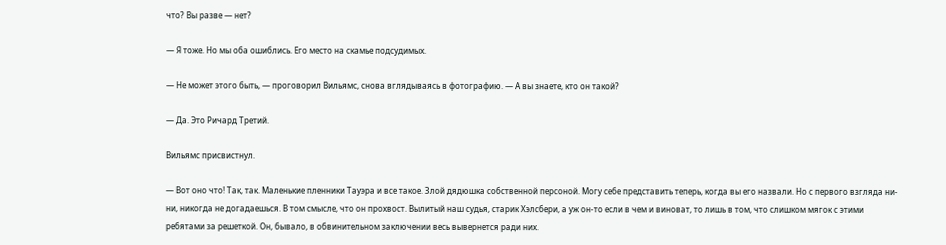что? Вы разве — нет?

— Я тоже. Но мы оба ошиблись. Его место на скамье подсудимых.

— Не может этого быть, — проговорил Вильямс, снова вглядываясь в фотографию. — А вы знаете, кто он такой?

— Да. Это Ричард Третий.

Вильямс присвистнул.

— Вот оно что! Так, так. Маленькие пленники Тауэра и все такое. Злой дядюшка собственной персоной. Могу себе представить теперь, когда вы его назвали. Но с первого взгляда ни-ни, никогда не догадаешься. В том смысле, что он прохвост. Вылитый наш судья, старик Хэлсбери, а уж он-то если в чем и виноват, то лишь в том, что слишком мягок с этими ребятами за решеткой. Он, бывало, в обвинительном заключении весь вывернется ради них.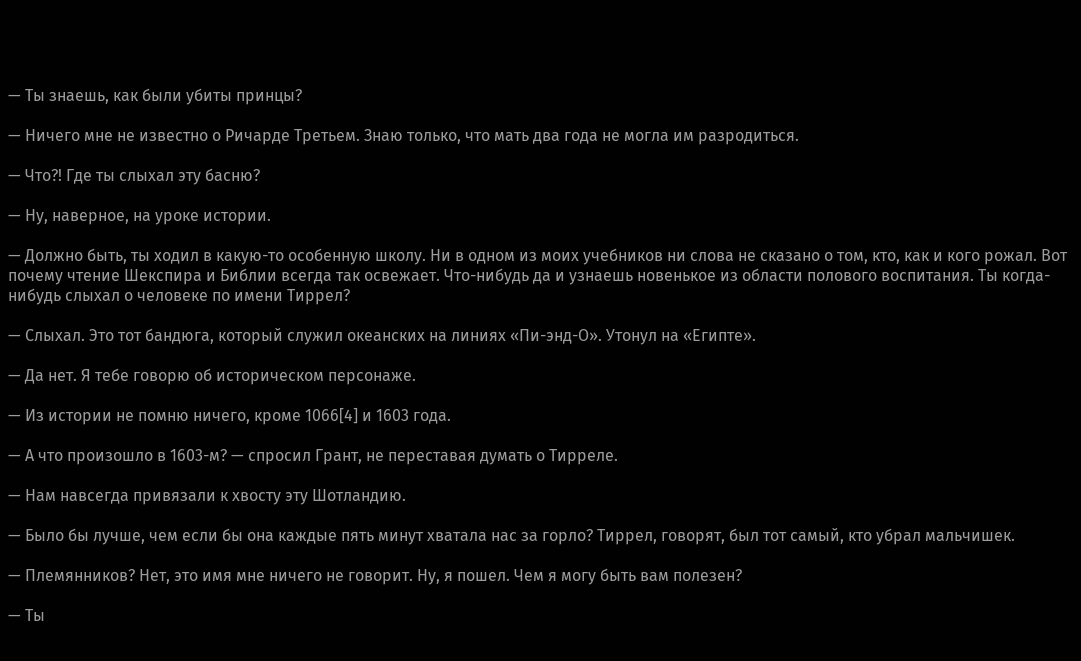— Ты знаешь, как были убиты принцы?

— Ничего мне не известно о Ричарде Третьем. Знаю только, что мать два года не могла им разродиться.

— Что?! Где ты слыхал эту басню?

— Ну, наверное, на уроке истории.

— Должно быть, ты ходил в какую-то особенную школу. Ни в одном из моих учебников ни слова не сказано о том, кто, как и кого рожал. Вот почему чтение Шекспира и Библии всегда так освежает. Что-нибудь да и узнаешь новенькое из области полового воспитания. Ты когда-нибудь слыхал о человеке по имени Тиррел?

— Слыхал. Это тот бандюга, который служил океанских на линиях «Пи-энд-О». Утонул на «Египте».

— Да нет. Я тебе говорю об историческом персонаже.

— Из истории не помню ничего, кроме 1066[4] и 1603 года.

— А что произошло в 1603-м? — спросил Грант, не переставая думать о Тирреле.

— Нам навсегда привязали к хвосту эту Шотландию.

— Было бы лучше, чем если бы она каждые пять минут хватала нас за горло? Тиррел, говорят, был тот самый, кто убрал мальчишек.

— Племянников? Нет, это имя мне ничего не говорит. Ну, я пошел. Чем я могу быть вам полезен?

— Ты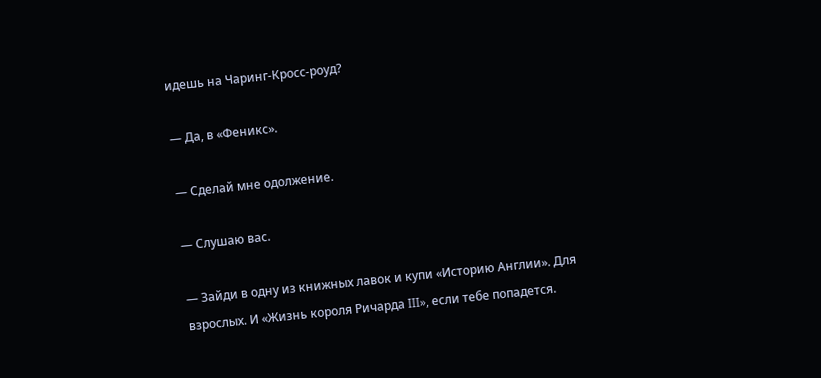идешь на Чаринг-Кросс-роуд?

— Да, в «Феникс».

— Сделай мне одолжение.

— Слушаю вас.

— Зайди в одну из книжных лавок и купи «Историю Англии». Для взрослых. И «Жизнь короля Ричарда III», если тебе попадется.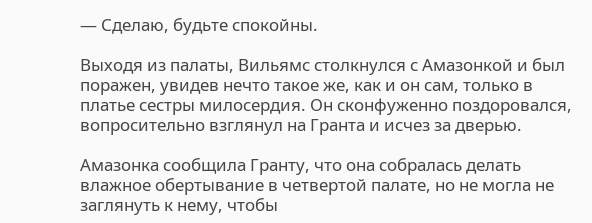— Сделаю, будьте спокойны.

Выходя из палаты, Вильямс столкнулся с Амазонкой и был поражен, увидев нечто такое же, как и он сам, только в платье сестры милосердия. Он сконфуженно поздоровался, вопросительно взглянул на Гранта и исчез за дверью.

Амазонка сообщила Гранту, что она собралась делать влажное обертывание в четвертой палате, но не могла не заглянуть к нему, чтобы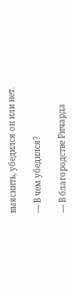выяснить, убедился он или нет.

— В чем убедился?

— В благородстве Ричарда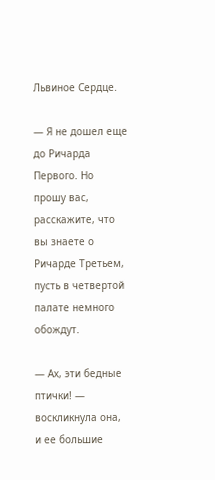Львиное Сердце.

— Я не дошел еще до Ричарда Первого. Но прошу вас, расскажите, что вы знаете о Ричарде Третьем, пусть в четвертой палате немного обождут.

— Ах, эти бедные птички! — воскликнула она, и ее большие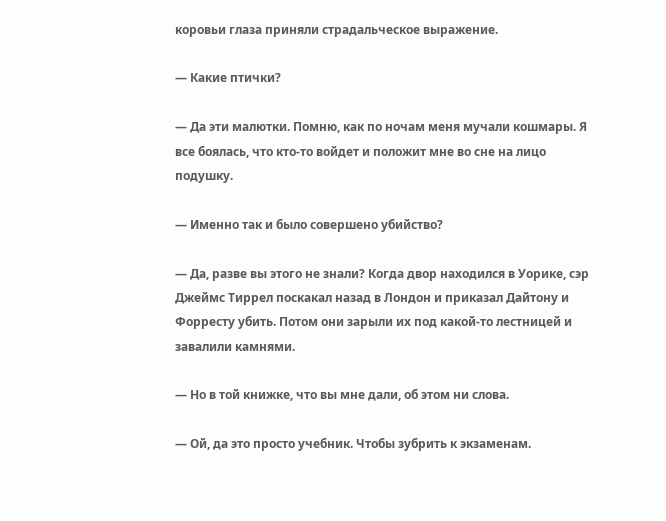коровьи глаза приняли страдальческое выражение.

— Какие птички?

— Да эти малютки. Помню, как по ночам меня мучали кошмары. Я все боялась, что кто-то войдет и положит мне во сне на лицо подушку.

— Именно так и было совершено убийство?

— Да, разве вы этого не знали? Когда двор находился в Уорике, сэр Джеймс Тиррел поскакал назад в Лондон и приказал Дайтону и Форресту убить. Потом они зарыли их под какой-то лестницей и завалили камнями.

— Но в той книжке, что вы мне дали, об этом ни слова.

— Ой, да это просто учебник. Чтобы зубрить к экзаменам.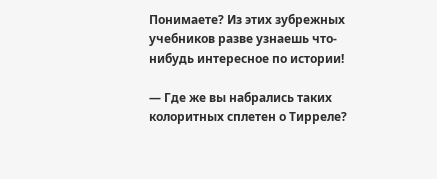Понимаете? Из этих зубрежных учебников разве узнаешь что-нибудь интересное по истории!

— Где же вы набрались таких колоритных сплетен о Тирреле?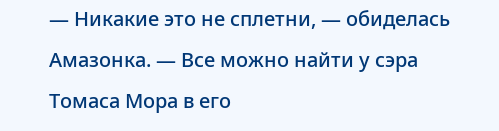— Никакие это не сплетни, — обиделась Амазонка. — Все можно найти у сэра Томаса Мора в его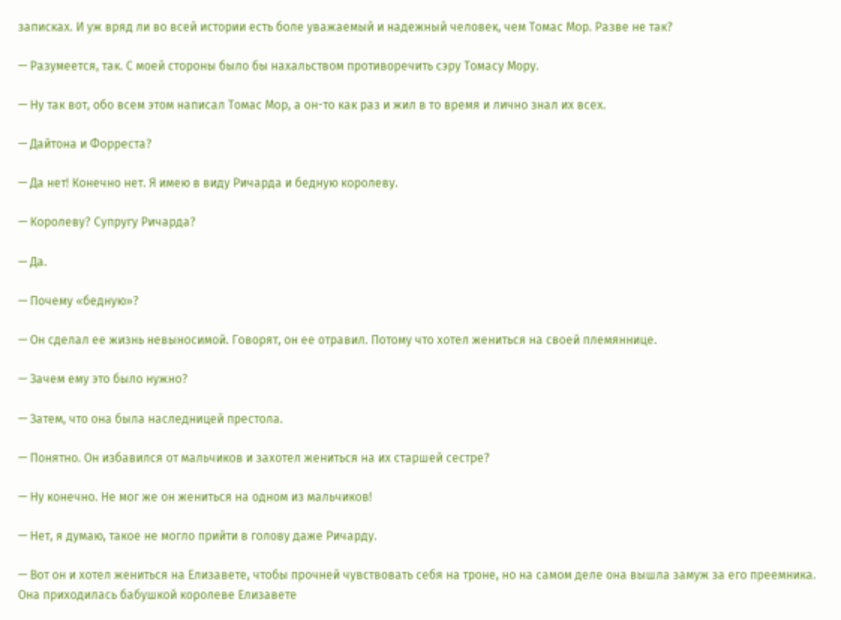записках. И уж вряд ли во всей истории есть боле уважаемый и надежный человек, чем Томас Мор. Разве не так?

— Разумеется, так. С моей стороны было бы нахальством противоречить сэру Томасу Мору.

— Ну так вот, обо всем этом написал Томас Мор, а он-то как раз и жил в то время и лично знал их всех.

— Дайтона и Форреста?

— Да нет! Конечно нет. Я имею в виду Ричарда и бедную королеву.

— Королеву? Супругу Ричарда?

— Да.

— Почему «бедную»?

— Он сделал ее жизнь невыносимой. Говорят, он ее отравил. Потому что хотел жениться на своей племяннице.

— Зачем ему это было нужно?

— Затем, что она была наследницей престола.

— Понятно. Он избавился от мальчиков и захотел жениться на их старшей сестре?

— Ну конечно. Не мог же он жениться на одном из мальчиков!

— Нет, я думаю, такое не могло прийти в голову даже Ричарду.

— Вот он и хотел жениться на Елизавете, чтобы прочней чувствовать себя на троне, но на самом деле она вышла замуж за его преемника. Она приходилась бабушкой королеве Елизавете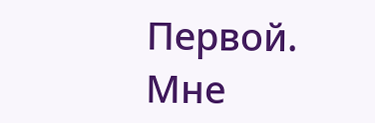Первой. Мне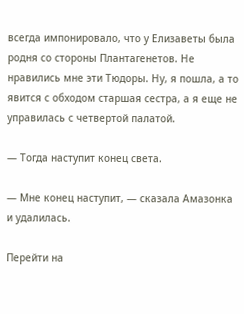всегда импонировало, что у Елизаветы была родня со стороны Плантагенетов. Не нравились мне эти Тюдоры. Ну, я пошла, а то явится с обходом старшая сестра, а я еще не управилась с четвертой палатой.

— Тогда наступит конец света.

— Мне конец наступит, — сказала Амазонка и удалилась.

Перейти на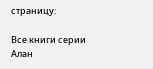страницу:

Все книги серии Алан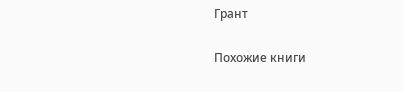Грант

Похожие книги